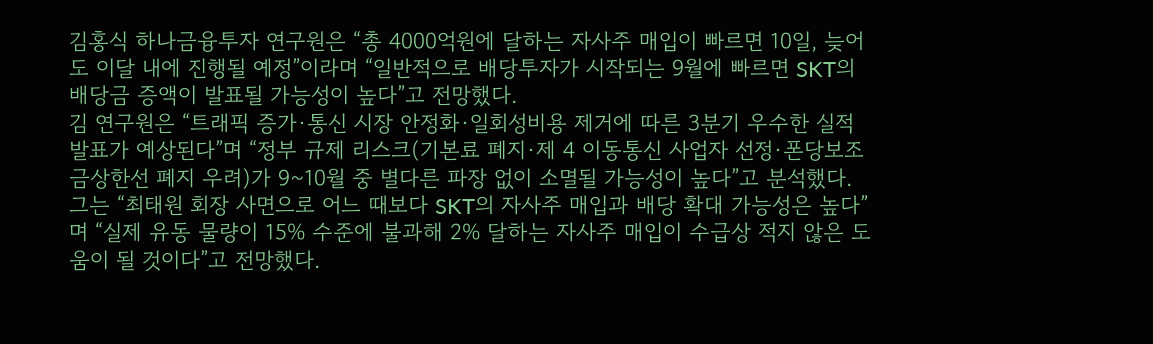김홍식 하나금융투자 연구원은 “총 4000억원에 달하는 자사주 매입이 빠르면 10일, 늦어도 이달 내에 진행될 예정”이라며 “일반적으로 배당투자가 시작되는 9월에 빠르면 SKT의 배당금 증액이 발표될 가능성이 높다”고 전망했다.
김 연구원은 “트래픽 증가·통신 시장 안정화·일회성비용 제거에 따른 3분기 우수한 실적 발표가 예상된다”며 “정부 규제 리스크(기본료 폐지·제 4 이동통신 사업자 선정·폰당보조금상한선 폐지 우려)가 9~10월 중 별다른 파장 없이 소멸될 가능성이 높다”고 분석했다.
그는 “최태원 회장 사면으로 어느 때보다 SKT의 자사주 매입과 배당 확대 가능성은 높다”며 “실제 유동 물량이 15% 수준에 불과해 2% 달하는 자사주 매입이 수급상 적지 않은 도움이 될 것이다”고 전망했다.